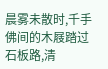晨雾未散时,千手佛间的木屐踏过石板路,清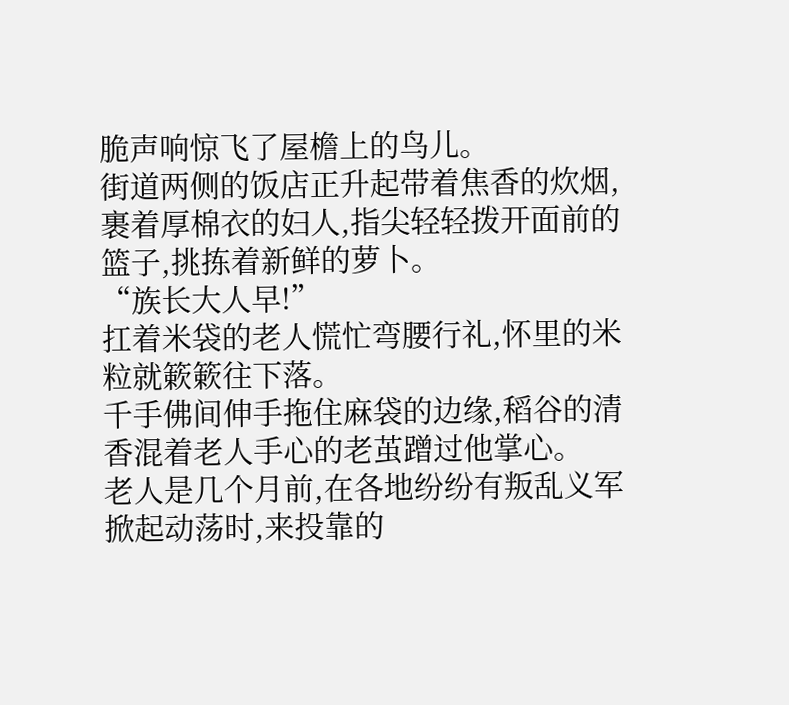脆声响惊飞了屋檐上的鸟儿。
街道两侧的饭店正升起带着焦香的炊烟,裹着厚棉衣的妇人,指尖轻轻拨开面前的篮子,挑拣着新鲜的萝卜。
“族长大人早!”
扛着米袋的老人慌忙弯腰行礼,怀里的米粒就簌簌往下落。
千手佛间伸手拖住麻袋的边缘,稻谷的清香混着老人手心的老茧蹭过他掌心。
老人是几个月前,在各地纷纷有叛乱义军掀起动荡时,来投靠的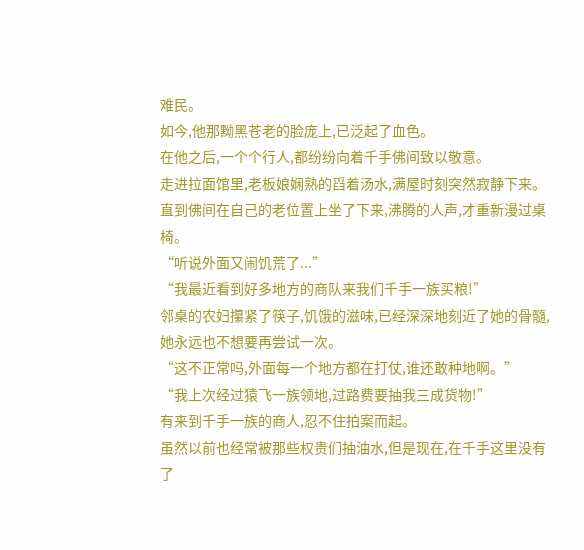难民。
如今,他那黝黑苍老的脸庞上,已泛起了血色。
在他之后,一个个行人,都纷纷向着千手佛间致以敬意。
走进拉面馆里,老板娘娴熟的舀着汤水,满屋时刻突然寂静下来。
直到佛间在自己的老位置上坐了下来,沸腾的人声,才重新漫过桌椅。
“听说外面又闹饥荒了...”
“我最近看到好多地方的商队来我们千手一族买粮!”
邻桌的农妇攥紧了筷子,饥饿的滋味,已经深深地刻近了她的骨髓,她永远也不想要再尝试一次。
“这不正常吗,外面每一个地方都在打仗,谁还敢种地啊。”
“我上次经过猿飞一族领地,过路费要抽我三成货物!”
有来到千手一族的商人,忍不住拍案而起。
虽然以前也经常被那些权贵们抽油水,但是现在,在千手这里没有了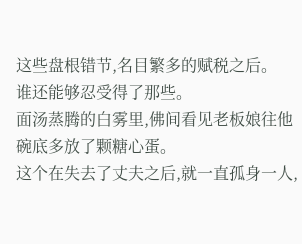这些盘根错节,名目繁多的赋税之后。
谁还能够忍受得了那些。
面汤蒸腾的白雾里,佛间看见老板娘往他碗底多放了颗糖心蛋。
这个在失去了丈夫之后,就一直孤身一人,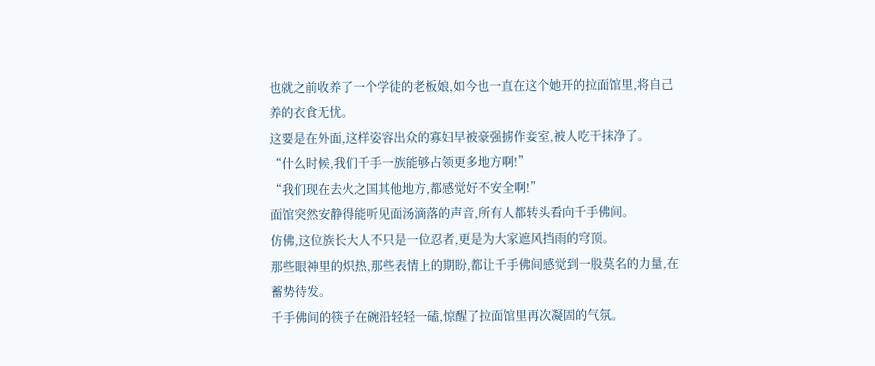也就之前收养了一个学徒的老板娘,如今也一直在这个她开的拉面馆里,将自己养的衣食无忧。
这要是在外面,这样姿容出众的寡妇早被豪强掳作妾室,被人吃干抹净了。
“什么时候,我们千手一族能够占领更多地方啊!”
“我们现在去火之国其他地方,都感觉好不安全啊!”
面馆突然安静得能听见面汤滴落的声音,所有人都转头看向千手佛间。
仿佛,这位族长大人不只是一位忍者,更是为大家遮风挡雨的穹顶。
那些眼神里的炽热,那些表情上的期盼,都让千手佛间感觉到一股莫名的力量,在蓄势待发。
千手佛间的筷子在碗沿轻轻一磕,惊醒了拉面馆里再次凝固的气氛。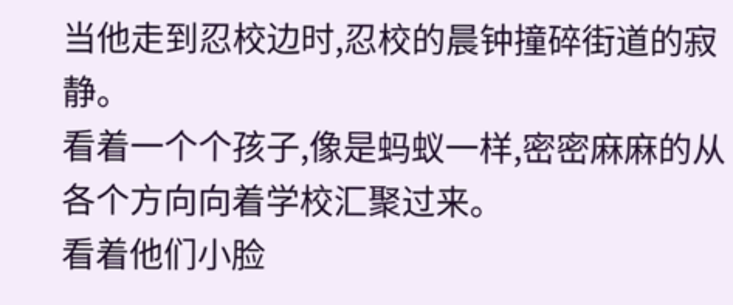当他走到忍校边时,忍校的晨钟撞碎街道的寂静。
看着一个个孩子,像是蚂蚁一样,密密麻麻的从各个方向向着学校汇聚过来。
看着他们小脸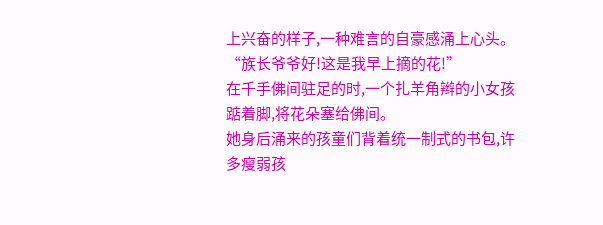上兴奋的样子,一种难言的自豪感涌上心头。
“族长爷爷好!这是我早上摘的花!”
在千手佛间驻足的时,一个扎羊角辫的小女孩踮着脚,将花朵塞给佛间。
她身后涌来的孩童们背着统一制式的书包,许多瘦弱孩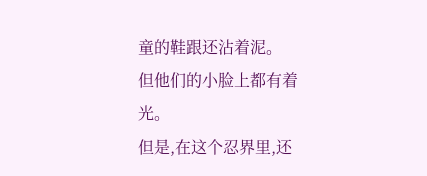童的鞋跟还沾着泥。
但他们的小脸上都有着光。
但是,在这个忍界里,还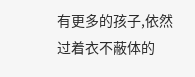有更多的孩子,依然过着衣不蔽体的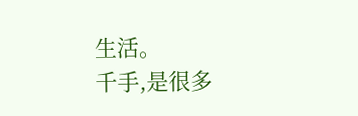生活。
千手,是很多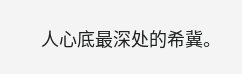人心底最深处的希冀。